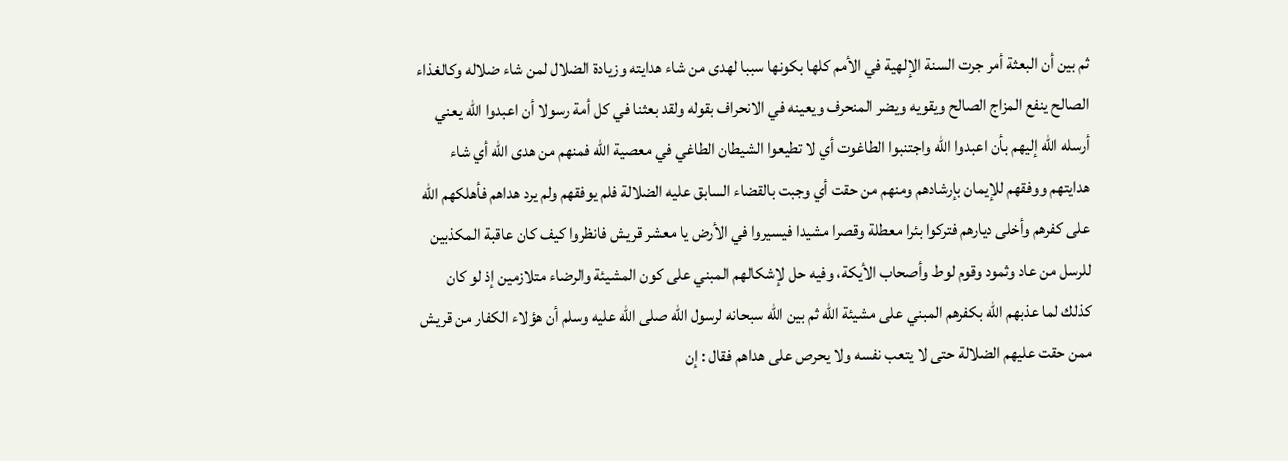ثم بين أن البعثة أمر جرت السنة الإلهية في الأمم كلها بكونها سببا لهدى من شاء هدايته وزيادة الضلال لمن شاء ضلاله وكالغذاء الصالح ينفع المزاج الصالح ويقويه ويضر المنحرف ويعينه في الانحراف بقوله ولقد بعثنا في كل أمة رسولا أن اعبدوا الله يعني أرسله الله إليهم بأن اعبدوا الله واجتنبوا الطاغوت أي لا تطيعوا الشيطان الطاغي في معصية الله فمنهم من هدى الله أي شاء هدايتهم ووفقهم للإيمان بإرشادهم ومنهم من حقت أي وجبت بالقضاء السابق عليه الضلالة فلم يوفقهم ولم يرد هداهم فأهلكهم الله على كفرهم وأخلى ديارهم فتركوا بئرا معطلة وقصرا مشيدا فيسيروا في الأرض يا معشر قريش فانظروا كيف كان عاقبة المكذبين للرسل من عاد وثمود وقوم لوط وأصحاب الأيكة، وفيه حل لإشكالهم المبني على كون المشيئة والرضاء متلازمين إذ لو كان كذلك لما عذبهم الله بكفرهم المبني على مشيئة الله ثم بين الله سبحانه لرسول الله صلى الله عليه وسلم أن هؤلاء الكفار من قريش ممن حقت عليهم الضلالة حتى لا يتعب نفسه ولا يحرص على هداهم فقال : إن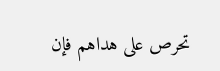تحرص على هداهم فإن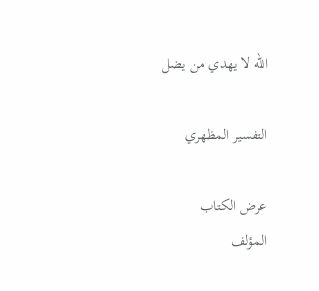الله لا يهدي من يضل

التفسير المظهري

عرض الكتاب
المؤلف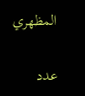المظهري

عدد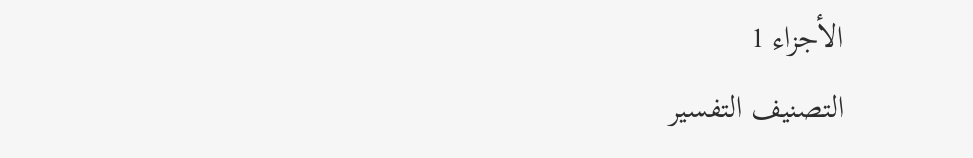الأجزاء 1
التصنيف التفسير